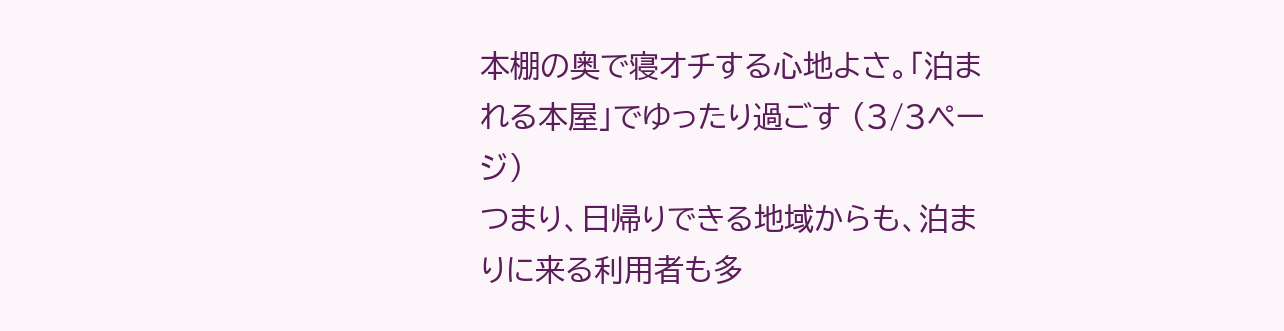本棚の奥で寝オチする心地よさ。「泊まれる本屋」でゆったり過ごす (3/3ページ)
つまり、日帰りできる地域からも、泊まりに来る利用者も多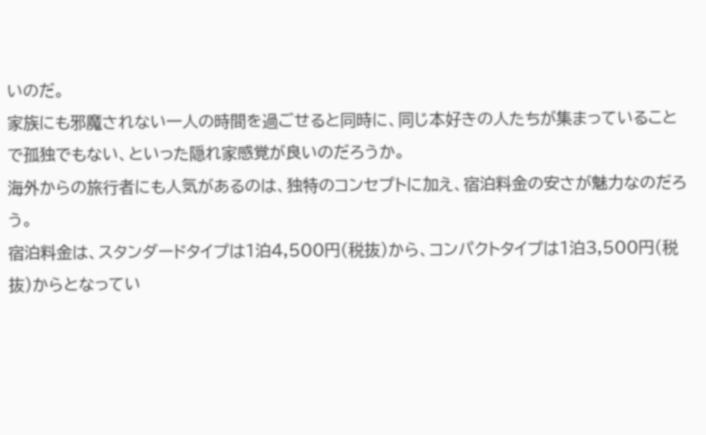いのだ。
家族にも邪魔されない一人の時間を過ごせると同時に、同じ本好きの人たちが集まっていることで孤独でもない、といった隠れ家感覚が良いのだろうか。
海外からの旅行者にも人気があるのは、独特のコンセプトに加え、宿泊料金の安さが魅力なのだろう。
宿泊料金は、スタンダードタイプは1泊4,500円(税抜)から、コンパクトタイプは1泊3,500円(税抜)からとなってい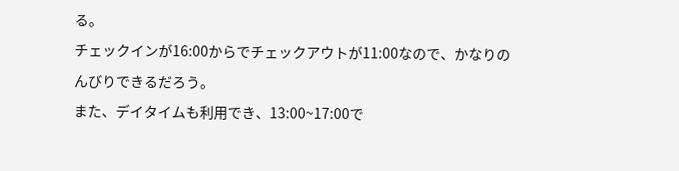る。
チェックインが16:00からでチェックアウトが11:00なので、かなりのんびりできるだろう。
また、デイタイムも利用でき、13:00~17:00で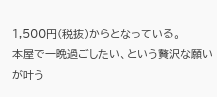1,500円(税抜)からとなっている。
本屋で一晩過ごしたい、という贅沢な願いが叶う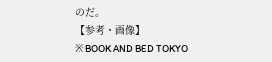のだ。
【参考・画像】
※ BOOK AND BED TOKYO